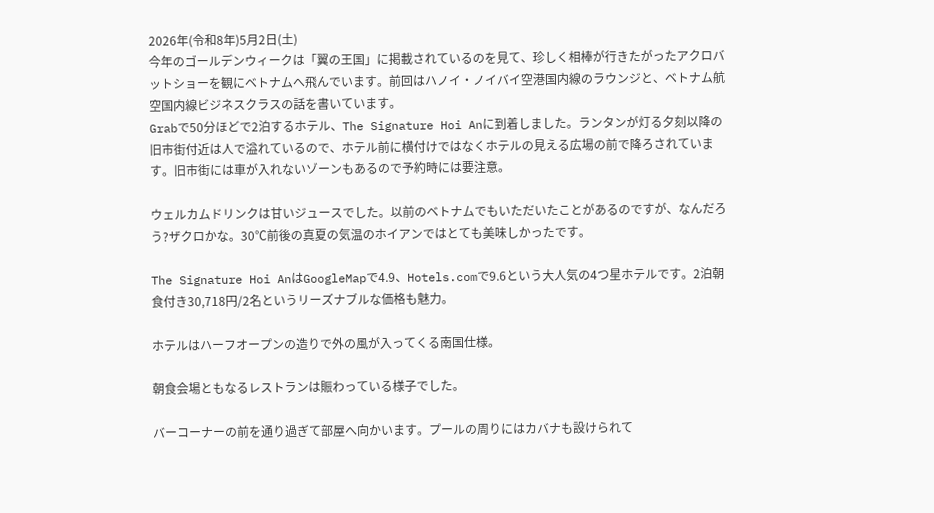2026年(令和8年)5月2日(土)
今年のゴールデンウィークは「翼の王国」に掲載されているのを見て、珍しく相棒が行きたがったアクロバットショーを観にベトナムへ飛んでいます。前回はハノイ・ノイバイ空港国内線のラウンジと、ベトナム航空国内線ビジネスクラスの話を書いています。
Grabで50分ほどで2泊するホテル、The Signature Hoi Anに到着しました。ランタンが灯る夕刻以降の旧市街付近は人で溢れているので、ホテル前に横付けではなくホテルの見える広場の前で降ろされています。旧市街には車が入れないゾーンもあるので予約時には要注意。

ウェルカムドリンクは甘いジュースでした。以前のベトナムでもいただいたことがあるのですが、なんだろう?ザクロかな。30℃前後の真夏の気温のホイアンではとても美味しかったです。

The Signature Hoi AnはGoogleMapで4.9、Hotels.comで9.6という大人気の4つ星ホテルです。2泊朝食付き30,718円/2名というリーズナブルな価格も魅力。

ホテルはハーフオープンの造りで外の風が入ってくる南国仕様。

朝食会場ともなるレストランは賑わっている様子でした。

バーコーナーの前を通り過ぎて部屋へ向かいます。プールの周りにはカバナも設けられて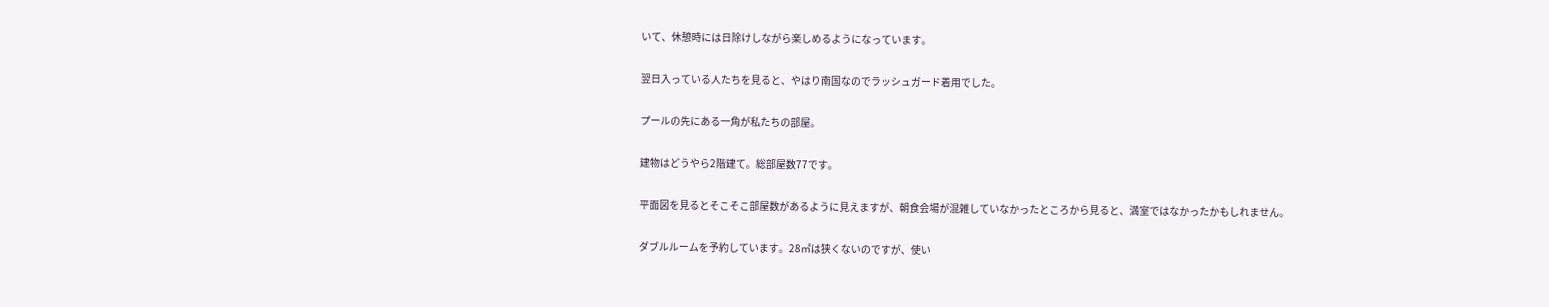いて、休憩時には日除けしながら楽しめるようになっています。

翌日入っている人たちを見ると、やはり南国なのでラッシュガード着用でした。

プールの先にある一角が私たちの部屋。

建物はどうやら2階建て。総部屋数77です。

平面図を見るとそこそこ部屋数があるように見えますが、朝食会場が混雑していなかったところから見ると、満室ではなかったかもしれません。

ダブルルームを予約しています。28㎡は狭くないのですが、使い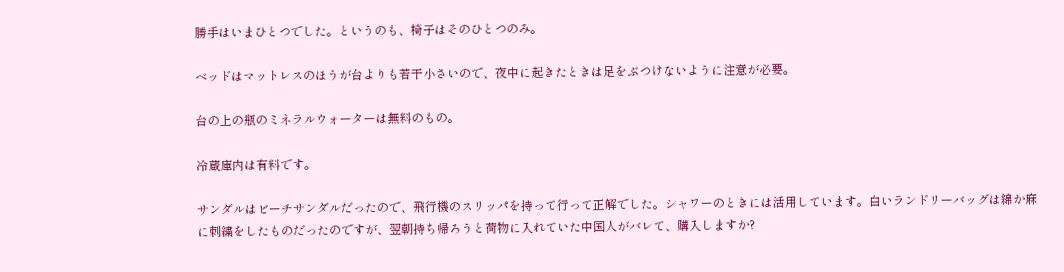勝手はいまひとつでした。というのも、椅子はそのひとつのみ。

ベッドはマットレスのほうが台よりも若干小さいので、夜中に起きたときは足をぶつけないように注意が必要。

台の上の瓶のミネラルウォーターは無料のもの。

冷蔵庫内は有料です。

サンダルはビーチサンダルだったので、飛行機のスリッパを持って行って正解でした。シャワーのときには活用しています。白いランドリーバッグは綿か麻に刺繍をしたものだったのですが、翌朝持ち帰ろうと荷物に入れていた中国人がバレて、購入しますか?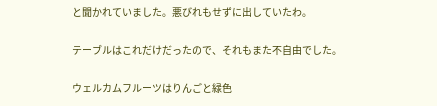と聞かれていました。悪びれもせずに出していたわ。

テーブルはこれだけだったので、それもまた不自由でした。

ウェルカムフルーツはりんごと緑色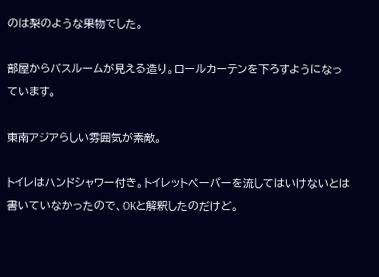のは梨のような果物でした。

部屋からバスルームが見える造り。ロールカーテンを下ろすようになっています。

東南アジアらしい雰囲気が素敵。

トイレはハンドシャワー付き。トイレットペーパーを流してはいけないとは書いていなかったので、OKと解釈したのだけど。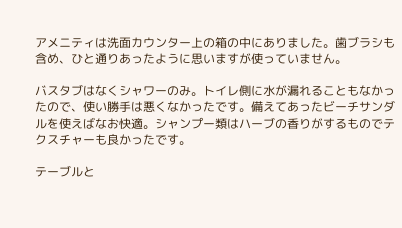アメニティは洗面カウンター上の箱の中にありました。歯ブラシも含め、ひと通りあったように思いますが使っていません。

バスタブはなくシャワーのみ。トイレ側に水が漏れることもなかったので、使い勝手は悪くなかったです。備えてあったビーチサンダルを使えばなお快適。シャンプー類はハーブの香りがするものでテクスチャーも良かったです。

テーブルと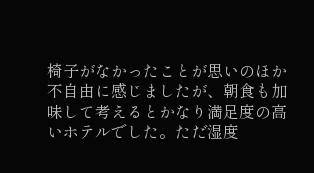椅子がなかったことが思いのほか不自由に感じましたが、朝食も加味して考えるとかなり満足度の高いホテルでした。ただ湿度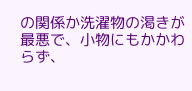の関係か洗濯物の渇きが最悪で、小物にもかかわらず、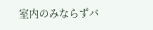室内のみならずバ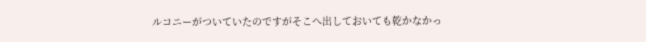ルコニーがついていたのですがそこへ出しておいても乾かなかっ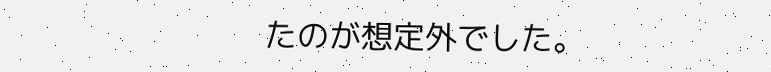たのが想定外でした。